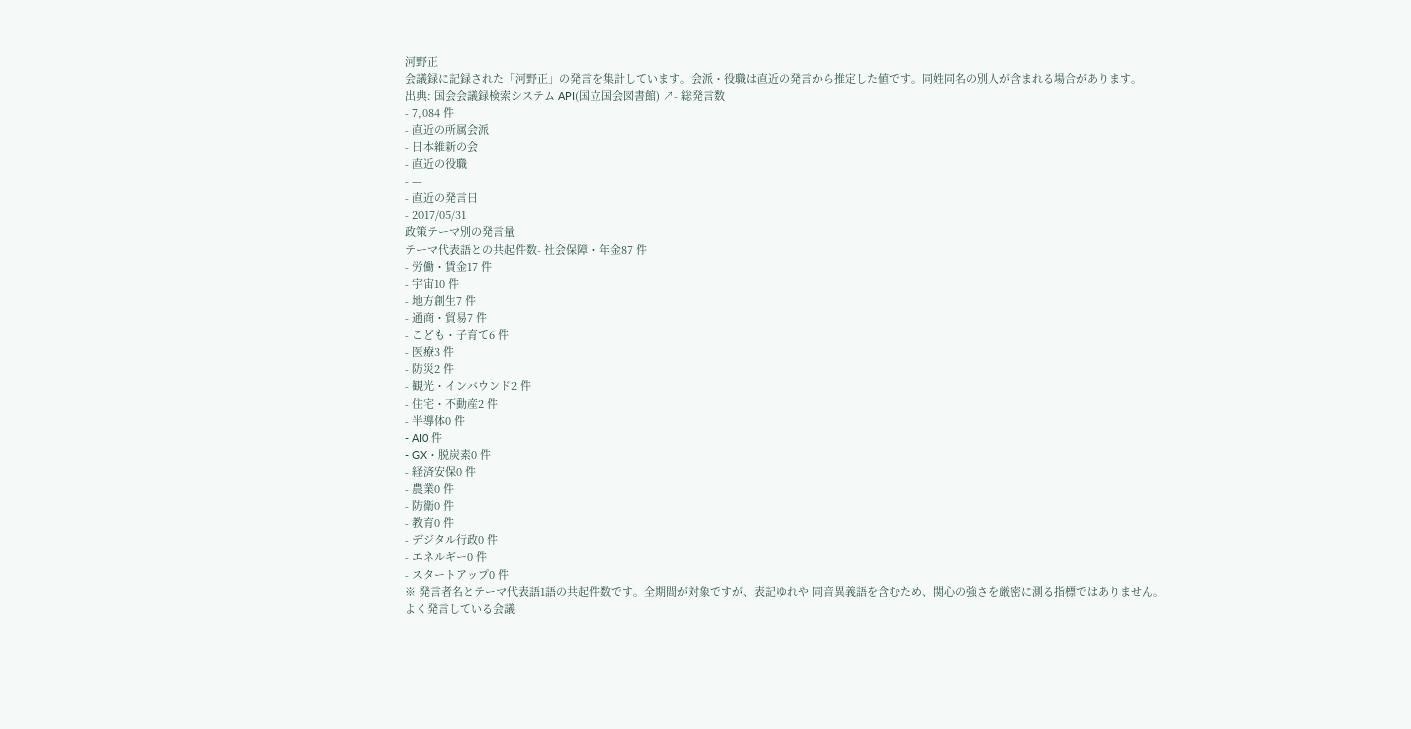河野正
会議録に記録された「河野正」の発言を集計しています。会派・役職は直近の発言から推定した値です。同姓同名の別人が含まれる場合があります。
出典: 国会会議録検索システム API(国立国会図書館) ↗- 総発言数
- 7,084 件
- 直近の所属会派
- 日本維新の会
- 直近の役職
- —
- 直近の発言日
- 2017/05/31
政策テーマ別の発言量
テーマ代表語との共起件数- 社会保障・年金87 件
- 労働・賃金17 件
- 宇宙10 件
- 地方創生7 件
- 通商・貿易7 件
- こども・子育て6 件
- 医療3 件
- 防災2 件
- 観光・インバウンド2 件
- 住宅・不動産2 件
- 半導体0 件
- AI0 件
- GX・脱炭素0 件
- 経済安保0 件
- 農業0 件
- 防衛0 件
- 教育0 件
- デジタル行政0 件
- エネルギー0 件
- スタートアップ0 件
※ 発言者名とテーマ代表語1語の共起件数です。全期間が対象ですが、表記ゆれや 同音異義語を含むため、関心の強さを厳密に測る指標ではありません。
よく発言している会議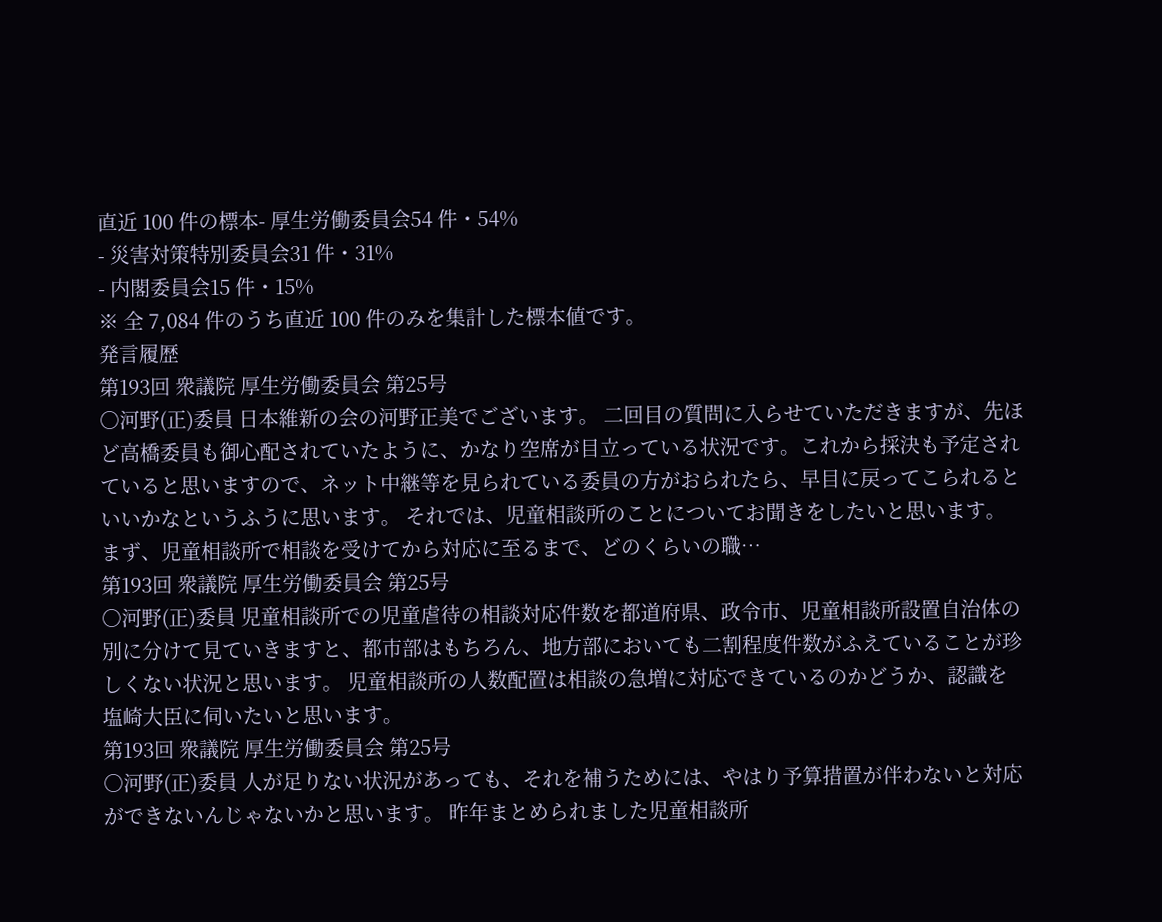直近 100 件の標本- 厚生労働委員会54 件・54%
- 災害対策特別委員会31 件・31%
- 内閣委員会15 件・15%
※ 全 7,084 件のうち直近 100 件のみを集計した標本値です。
発言履歴
第193回 衆議院 厚生労働委員会 第25号
○河野(正)委員 日本維新の会の河野正美でございます。 二回目の質問に入らせていただきますが、先ほど高橋委員も御心配されていたように、かなり空席が目立っている状況です。これから採決も予定されていると思いますので、ネット中継等を見られている委員の方がおられたら、早目に戻ってこられるといいかなというふうに思います。 それでは、児童相談所のことについてお聞きをしたいと思います。 まず、児童相談所で相談を受けてから対応に至るまで、どのくらいの職…
第193回 衆議院 厚生労働委員会 第25号
○河野(正)委員 児童相談所での児童虐待の相談対応件数を都道府県、政令市、児童相談所設置自治体の別に分けて見ていきますと、都市部はもちろん、地方部においても二割程度件数がふえていることが珍しくない状況と思います。 児童相談所の人数配置は相談の急増に対応できているのかどうか、認識を塩崎大臣に伺いたいと思います。
第193回 衆議院 厚生労働委員会 第25号
○河野(正)委員 人が足りない状況があっても、それを補うためには、やはり予算措置が伴わないと対応ができないんじゃないかと思います。 昨年まとめられました児童相談所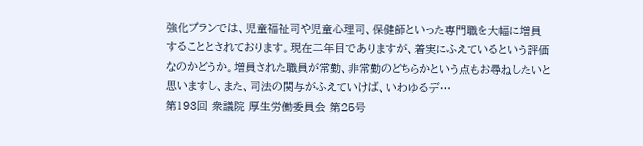強化プランでは、児童福祉司や児童心理司、保健師といった専門職を大幅に増員することとされております。現在二年目でありますが、着実にふえているという評価なのかどうか。増員された職員が常勤、非常勤のどちらかという点もお尋ねしたいと思いますし、また、司法の関与がふえていけば、いわゆるデ…
第193回 衆議院 厚生労働委員会 第25号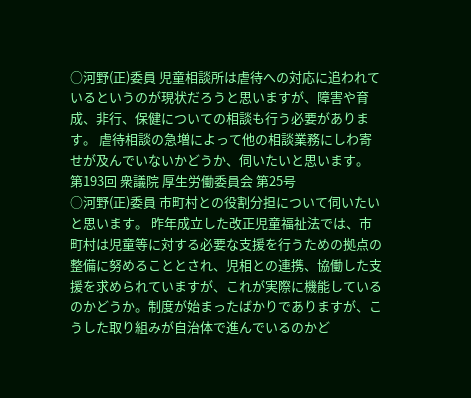○河野(正)委員 児童相談所は虐待への対応に追われているというのが現状だろうと思いますが、障害や育成、非行、保健についての相談も行う必要があります。 虐待相談の急増によって他の相談業務にしわ寄せが及んでいないかどうか、伺いたいと思います。
第193回 衆議院 厚生労働委員会 第25号
○河野(正)委員 市町村との役割分担について伺いたいと思います。 昨年成立した改正児童福祉法では、市町村は児童等に対する必要な支援を行うための拠点の整備に努めることとされ、児相との連携、協働した支援を求められていますが、これが実際に機能しているのかどうか。制度が始まったばかりでありますが、こうした取り組みが自治体で進んでいるのかど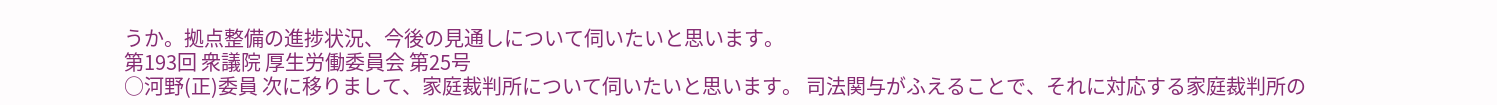うか。拠点整備の進捗状況、今後の見通しについて伺いたいと思います。
第193回 衆議院 厚生労働委員会 第25号
○河野(正)委員 次に移りまして、家庭裁判所について伺いたいと思います。 司法関与がふえることで、それに対応する家庭裁判所の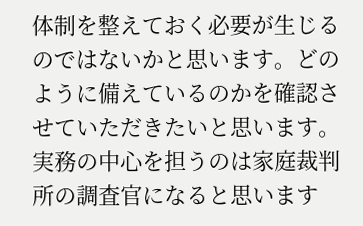体制を整えておく必要が生じるのではないかと思います。どのように備えているのかを確認させていただきたいと思います。 実務の中心を担うのは家庭裁判所の調査官になると思います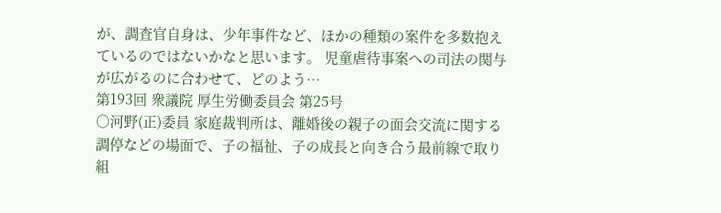が、調査官自身は、少年事件など、ほかの種類の案件を多数抱えているのではないかなと思います。 児童虐待事案への司法の関与が広がるのに合わせて、どのよう…
第193回 衆議院 厚生労働委員会 第25号
○河野(正)委員 家庭裁判所は、離婚後の親子の面会交流に関する調停などの場面で、子の福祉、子の成長と向き合う最前線で取り組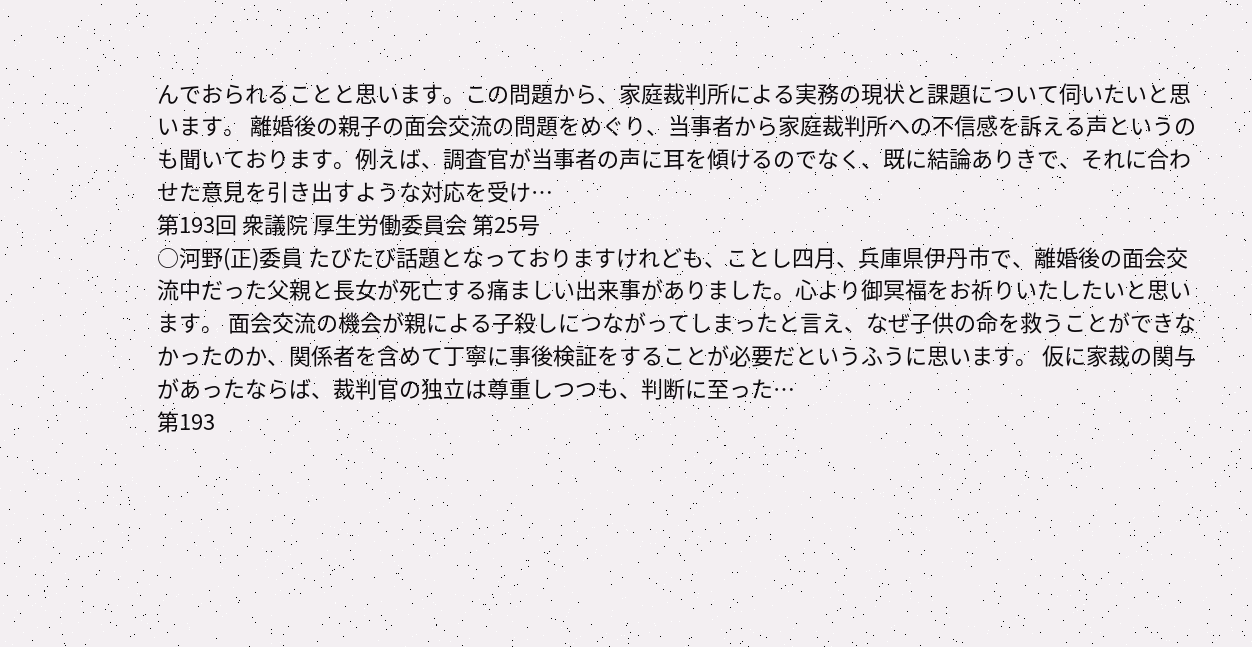んでおられることと思います。この問題から、家庭裁判所による実務の現状と課題について伺いたいと思います。 離婚後の親子の面会交流の問題をめぐり、当事者から家庭裁判所への不信感を訴える声というのも聞いております。例えば、調査官が当事者の声に耳を傾けるのでなく、既に結論ありきで、それに合わせた意見を引き出すような対応を受け…
第193回 衆議院 厚生労働委員会 第25号
○河野(正)委員 たびたび話題となっておりますけれども、ことし四月、兵庫県伊丹市で、離婚後の面会交流中だった父親と長女が死亡する痛ましい出来事がありました。心より御冥福をお祈りいたしたいと思います。 面会交流の機会が親による子殺しにつながってしまったと言え、なぜ子供の命を救うことができなかったのか、関係者を含めて丁寧に事後検証をすることが必要だというふうに思います。 仮に家裁の関与があったならば、裁判官の独立は尊重しつつも、判断に至った…
第193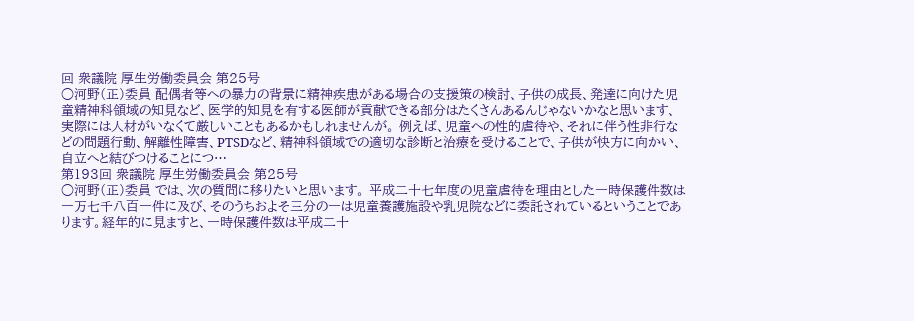回 衆議院 厚生労働委員会 第25号
○河野(正)委員 配偶者等への暴力の背景に精神疾患がある場合の支援策の検討、子供の成長、発達に向けた児童精神科領域の知見など、医学的知見を有する医師が貢献できる部分はたくさんあるんじゃないかなと思います、実際には人材がいなくて厳しいこともあるかもしれませんが。 例えば、児童への性的虐待や、それに伴う性非行などの問題行動、解離性障害、PTSDなど、精神科領域での適切な診断と治療を受けることで、子供が快方に向かい、自立へと結びつけることにつ…
第193回 衆議院 厚生労働委員会 第25号
○河野(正)委員 では、次の質問に移りたいと思います。 平成二十七年度の児童虐待を理由とした一時保護件数は一万七千八百一件に及び、そのうちおよそ三分の一は児童養護施設や乳児院などに委託されているということであります。経年的に見ますと、一時保護件数は平成二十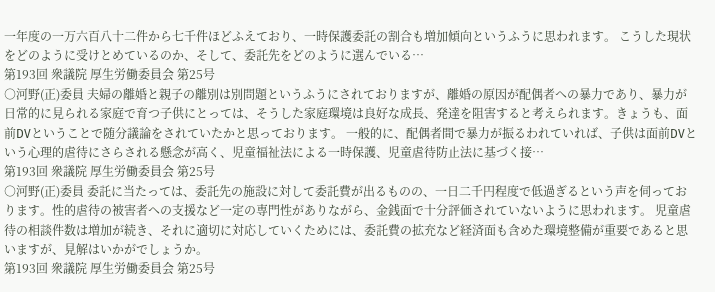一年度の一万六百八十二件から七千件ほどふえており、一時保護委託の割合も増加傾向というふうに思われます。 こうした現状をどのように受けとめているのか、そして、委託先をどのように選んでいる…
第193回 衆議院 厚生労働委員会 第25号
○河野(正)委員 夫婦の離婚と親子の離別は別問題というふうにされておりますが、離婚の原因が配偶者への暴力であり、暴力が日常的に見られる家庭で育つ子供にとっては、そうした家庭環境は良好な成長、発達を阻害すると考えられます。きょうも、面前DVということで随分議論をされていたかと思っております。 一般的に、配偶者間で暴力が振るわれていれば、子供は面前DVという心理的虐待にさらされる懸念が高く、児童福祉法による一時保護、児童虐待防止法に基づく接…
第193回 衆議院 厚生労働委員会 第25号
○河野(正)委員 委託に当たっては、委託先の施設に対して委託費が出るものの、一日二千円程度で低過ぎるという声を伺っております。性的虐待の被害者への支援など一定の専門性がありながら、金銭面で十分評価されていないように思われます。 児童虐待の相談件数は増加が続き、それに適切に対応していくためには、委託費の拡充など経済面も含めた環境整備が重要であると思いますが、見解はいかがでしょうか。
第193回 衆議院 厚生労働委員会 第25号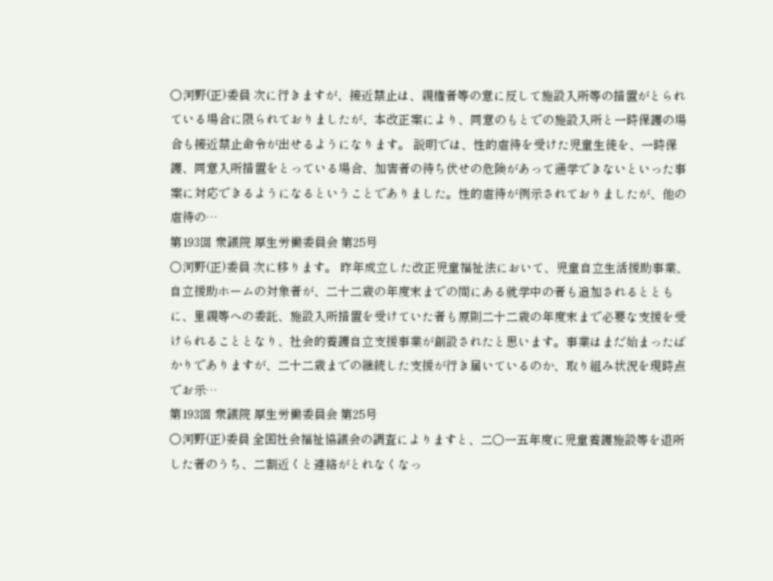○河野(正)委員 次に行きますが、接近禁止は、親権者等の意に反して施設入所等の措置がとられている場合に限られておりましたが、本改正案により、同意のもとでの施設入所と一時保護の場合も接近禁止命令が出せるようになります。 説明では、性的虐待を受けた児童生徒を、一時保護、同意入所措置をとっている場合、加害者の待ち伏せの危険があって通学できないといった事案に対応できるようになるということでありました。性的虐待が例示されておりましたが、他の虐待の…
第193回 衆議院 厚生労働委員会 第25号
○河野(正)委員 次に移ります。 昨年成立した改正児童福祉法において、児童自立生活援助事業、自立援助ホームの対象者が、二十二歳の年度末までの間にある就学中の者も追加されるとともに、里親等への委託、施設入所措置を受けていた者も原則二十二歳の年度末まで必要な支援を受けられることとなり、社会的養護自立支援事業が創設されたと思います。事業はまだ始まったばかりでありますが、二十二歳までの継続した支援が行き届いているのか、取り組み状況を現時点でお示…
第193回 衆議院 厚生労働委員会 第25号
○河野(正)委員 全国社会福祉協議会の調査によりますと、二〇一五年度に児童養護施設等を退所した者のうち、二割近くと連絡がとれなくなっ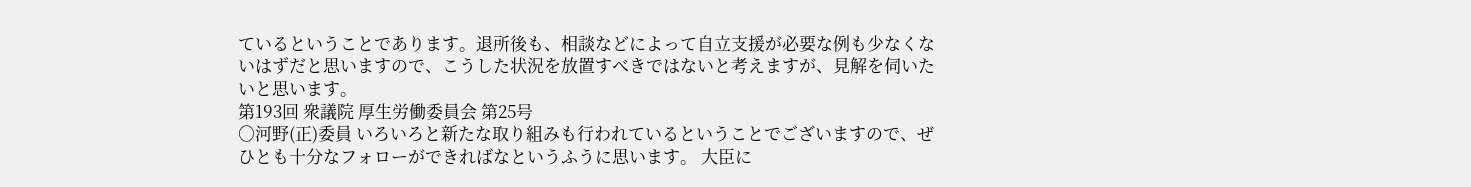ているということであります。退所後も、相談などによって自立支援が必要な例も少なくないはずだと思いますので、こうした状況を放置すべきではないと考えますが、見解を伺いたいと思います。
第193回 衆議院 厚生労働委員会 第25号
○河野(正)委員 いろいろと新たな取り組みも行われているということでございますので、ぜひとも十分なフォローができればなというふうに思います。 大臣に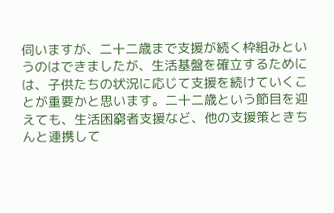伺いますが、二十二歳まで支援が続く枠組みというのはできましたが、生活基盤を確立するためには、子供たちの状況に応じて支援を続けていくことが重要かと思います。二十二歳という節目を迎えても、生活困窮者支援など、他の支援策ときちんと連携して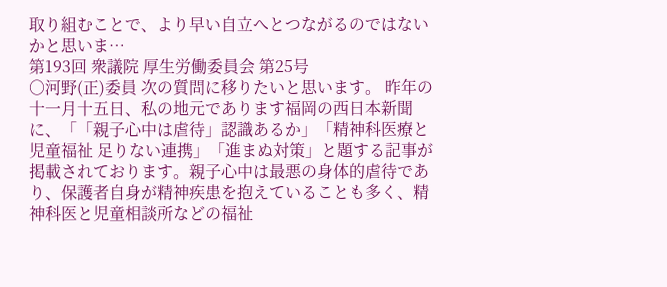取り組むことで、より早い自立へとつながるのではないかと思いま…
第193回 衆議院 厚生労働委員会 第25号
○河野(正)委員 次の質問に移りたいと思います。 昨年の十一月十五日、私の地元であります福岡の西日本新聞に、「「親子心中は虐待」認識あるか」「精神科医療と児童福祉 足りない連携」「進まぬ対策」と題する記事が掲載されております。親子心中は最悪の身体的虐待であり、保護者自身が精神疾患を抱えていることも多く、精神科医と児童相談所などの福祉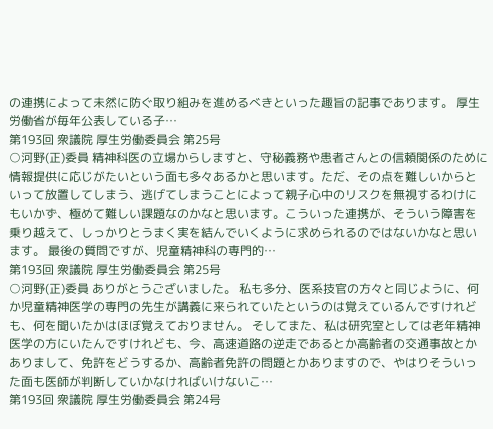の連携によって未然に防ぐ取り組みを進めるべきといった趣旨の記事であります。 厚生労働省が毎年公表している子…
第193回 衆議院 厚生労働委員会 第25号
○河野(正)委員 精神科医の立場からしますと、守秘義務や患者さんとの信頼関係のために情報提供に応じがたいという面も多々あるかと思います。ただ、その点を難しいからといって放置してしまう、逃げてしまうことによって親子心中のリスクを無視するわけにもいかず、極めて難しい課題なのかなと思います。こういった連携が、そういう障害を乗り越えて、しっかりとうまく実を結んでいくように求められるのではないかなと思います。 最後の質問ですが、児童精神科の専門的…
第193回 衆議院 厚生労働委員会 第25号
○河野(正)委員 ありがとうございました。 私も多分、医系技官の方々と同じように、何か児童精神医学の専門の先生が講義に来られていたというのは覚えているんですけれども、何を聞いたかはほぼ覚えておりません。 そしてまた、私は研究室としては老年精神医学の方にいたんですけれども、今、高速道路の逆走であるとか高齢者の交通事故とかありまして、免許をどうするか、高齢者免許の問題とかありますので、やはりそういった面も医師が判断していかなければいけないこ…
第193回 衆議院 厚生労働委員会 第24号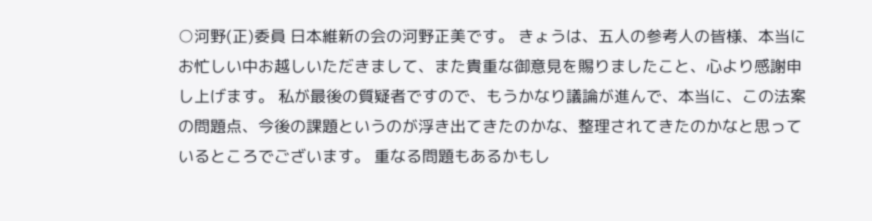○河野(正)委員 日本維新の会の河野正美です。 きょうは、五人の参考人の皆様、本当にお忙しい中お越しいただきまして、また貴重な御意見を賜りましたこと、心より感謝申し上げます。 私が最後の質疑者ですので、もうかなり議論が進んで、本当に、この法案の問題点、今後の課題というのが浮き出てきたのかな、整理されてきたのかなと思っているところでございます。 重なる問題もあるかもし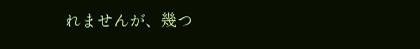れませんが、幾つ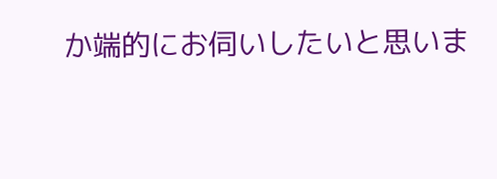か端的にお伺いしたいと思いま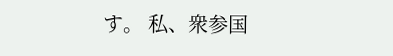す。 私、衆参国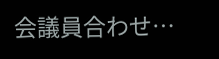会議員合わせ…